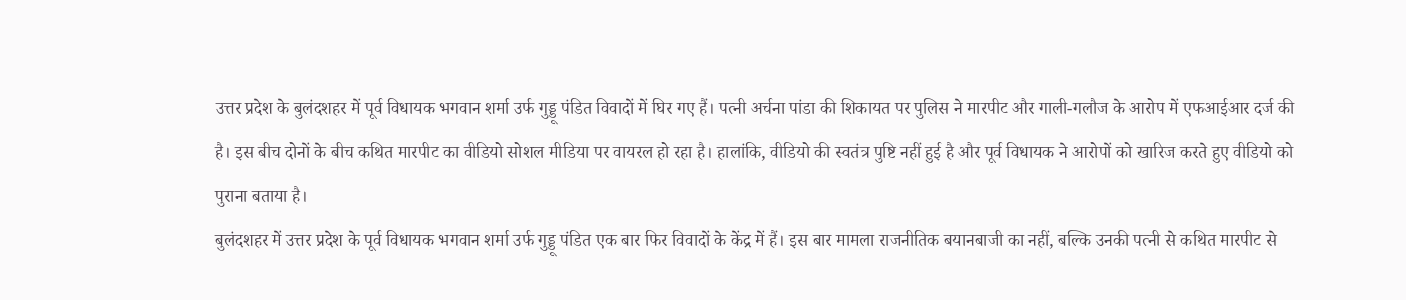उत्तर प्रदेश के बुलंदशहर में पूर्व विधायक भगवान शर्मा उर्फ गुड्डू पंडित विवादों में घिर गए हैं। पत्नी अर्चना पांडा की शिकायत पर पुलिस ने मारपीट और गाली-गलौज के आरोप में एफआईआर दर्ज की है। इस बीच दोनों के बीच कथित मारपीट का वीडियो सोशल मीडिया पर वायरल हो रहा है। हालांकि, वीडियो की स्वतंत्र पुष्टि नहीं हुई है और पूर्व विधायक ने आरोपों को खारिज करते हुए वीडियो को पुराना बताया है।
बुलंदशहर में उत्तर प्रदेश के पूर्व विधायक भगवान शर्मा उर्फ गुड्डू पंडित एक बार फिर विवादों के केंद्र में हैं। इस बार मामला राजनीतिक बयानबाजी का नहीं, बल्कि उनकी पत्नी से कथित मारपीट से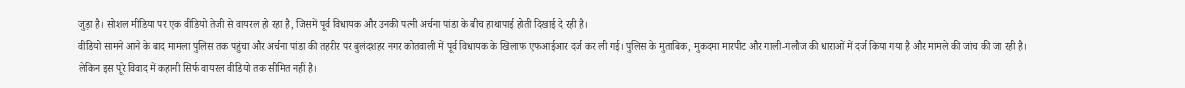जुड़ा है। सोशल मीडिया पर एक वीडियो तेजी से वायरल हो रहा है, जिसमें पूर्व विधायक और उनकी पत्नी अर्चना पांडा के बीच हाथापाई होती दिखाई दे रही है।
वीडियो सामने आने के बाद मामला पुलिस तक पहुंचा और अर्चना पांडा की तहरीर पर बुलंदशहर नगर कोतवाली में पूर्व विधायक के खिलाफ एफआईआर दर्ज कर ली गई। पुलिस के मुताबिक, मुकदमा मारपीट और गाली-गलौज की धाराओं में दर्ज किया गया है और मामले की जांच की जा रही है।
लेकिन इस पूरे विवाद में कहानी सिर्फ वायरल वीडियो तक सीमित नहीं है।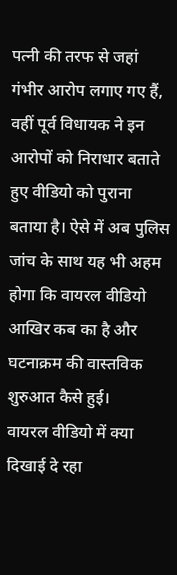पत्नी की तरफ से जहां गंभीर आरोप लगाए गए हैं, वहीं पूर्व विधायक ने इन आरोपों को निराधार बताते हुए वीडियो को पुराना बताया है। ऐसे में अब पुलिस जांच के साथ यह भी अहम होगा कि वायरल वीडियो आखिर कब का है और घटनाक्रम की वास्तविक शुरुआत कैसे हुई।
वायरल वीडियो में क्या दिखाई दे रहा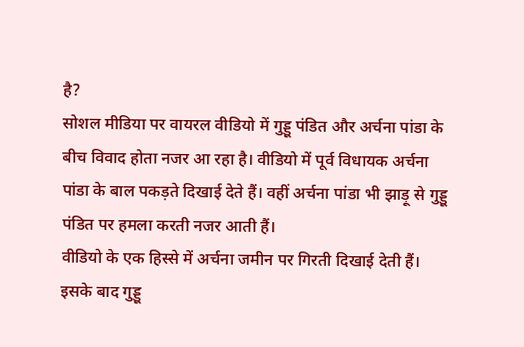है?
सोशल मीडिया पर वायरल वीडियो में गुड्डू पंडित और अर्चना पांडा के बीच विवाद होता नजर आ रहा है। वीडियो में पूर्व विधायक अर्चना पांडा के बाल पकड़ते दिखाई देते हैं। वहीं अर्चना पांडा भी झाड़ू से गुड्डू पंडित पर हमला करती नजर आती हैं।
वीडियो के एक हिस्से में अर्चना जमीन पर गिरती दिखाई देती हैं। इसके बाद गुड्डू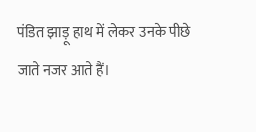पंडित झाड़ू हाथ में लेकर उनके पीछे जाते नजर आते हैं।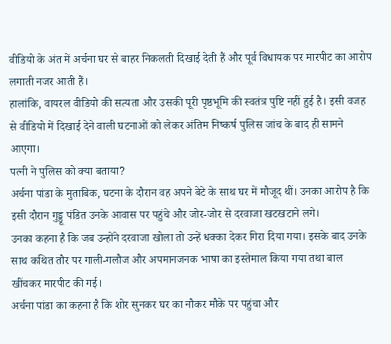वीडियो के अंत में अर्चना घर से बाहर निकलती दिखाई देती हैं और पूर्व विधायक पर मारपीट का आरोप लगाती नजर आती हैं।
हालांकि, वायरल वीडियो की सत्यता और उसकी पूरी पृष्ठभूमि की स्वतंत्र पुष्टि नहीं हुई है। इसी वजह से वीडियो में दिखाई देने वाली घटनाओं को लेकर अंतिम निष्कर्ष पुलिस जांच के बाद ही सामने आएगा।
पत्नी ने पुलिस को क्या बताया?
अर्चना पांडा के मुताबिक, घटना के दौरान वह अपने बेटे के साथ घर में मौजूद थीं। उनका आरोप है कि इसी दौरान गुड्डू पंडित उनके आवास पर पहुंचे और जोर-जोर से दरवाजा खटखटाने लगे।
उनका कहना है कि जब उन्होंने दरवाजा खोला तो उन्हें धक्का देकर गिरा दिया गया। इसके बाद उनके साथ कथित तौर पर गाली-गलौज और अपमानजनक भाषा का इस्तेमाल किया गया तथा बाल खींचकर मारपीट की गई।
अर्चना पांडा का कहना है कि शोर सुनकर घर का नौकर मौके पर पहुंचा और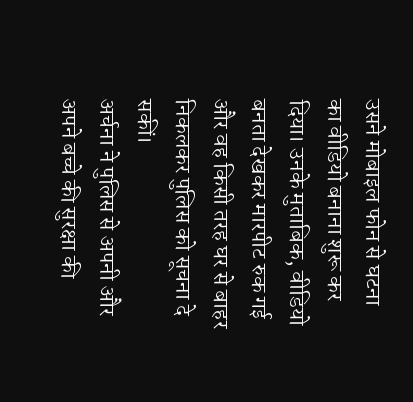उसने मोबाइल फोन से घटना का वीडियो बनाना शुरू कर दिया। उनके मुताबिक, वीडियो बनता देखकर मारपीट रुक गई और वह किसी तरह घर से बाहर निकलकर पुलिस को सूचना दे सकीं।
अर्चना ने पुलिस से अपनी और अपने बच्चे की सुरक्षा की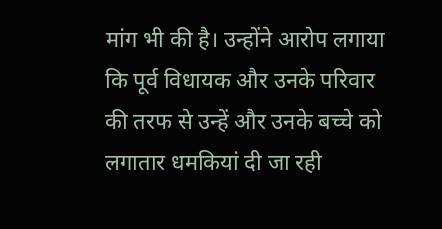मांग भी की है। उन्होंने आरोप लगाया कि पूर्व विधायक और उनके परिवार की तरफ से उन्हें और उनके बच्चे को लगातार धमकियां दी जा रही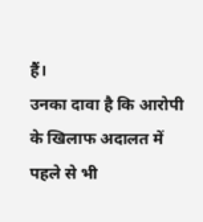हैं।
उनका दावा है कि आरोपी के खिलाफ अदालत में पहले से भी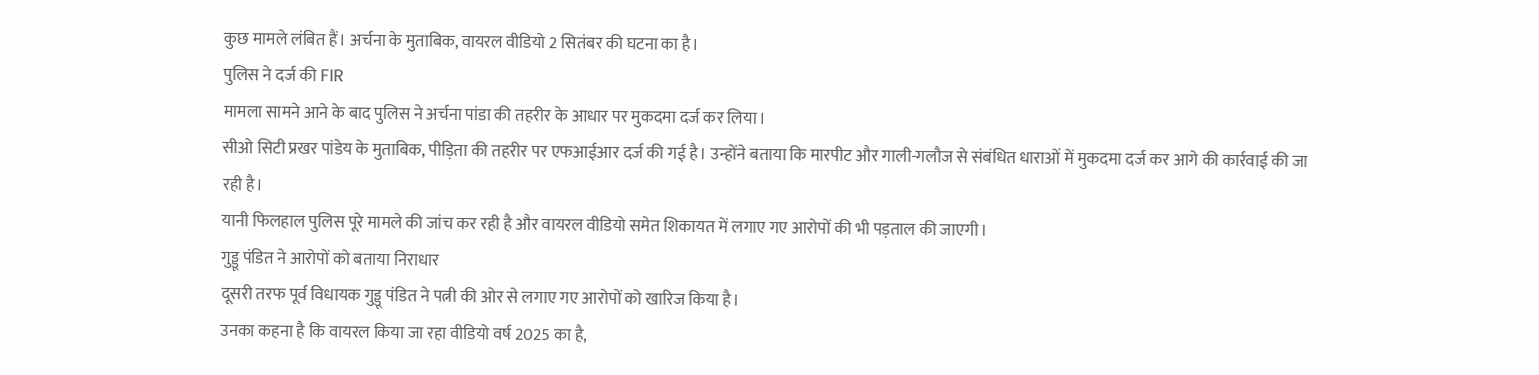कुछ मामले लंबित हैं। अर्चना के मुताबिक, वायरल वीडियो 2 सितंबर की घटना का है।
पुलिस ने दर्ज की FIR
मामला सामने आने के बाद पुलिस ने अर्चना पांडा की तहरीर के आधार पर मुकदमा दर्ज कर लिया।
सीओ सिटी प्रखर पांडेय के मुताबिक, पीड़िता की तहरीर पर एफआईआर दर्ज की गई है। उन्होंने बताया कि मारपीट और गाली-गलौज से संबंधित धाराओं में मुकदमा दर्ज कर आगे की कार्रवाई की जा रही है।
यानी फिलहाल पुलिस पूरे मामले की जांच कर रही है और वायरल वीडियो समेत शिकायत में लगाए गए आरोपों की भी पड़ताल की जाएगी।
गुड्डू पंडित ने आरोपों को बताया निराधार
दूसरी तरफ पूर्व विधायक गुड्डू पंडित ने पत्नी की ओर से लगाए गए आरोपों को खारिज किया है।
उनका कहना है कि वायरल किया जा रहा वीडियो वर्ष 2025 का है,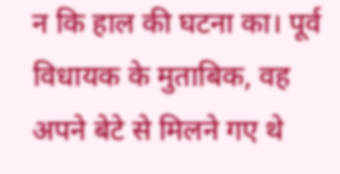न कि हाल की घटना का। पूर्व विधायक के मुताबिक, वह अपने बेटे से मिलने गए थे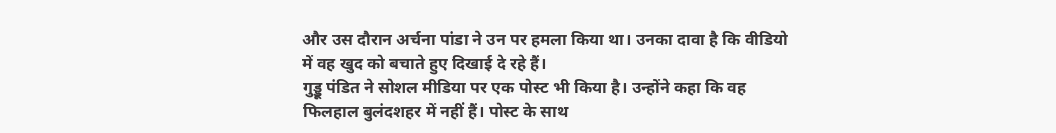और उस दौरान अर्चना पांडा ने उन पर हमला किया था। उनका दावा है कि वीडियो में वह खुद को बचाते हुए दिखाई दे रहे हैं।
गुड्डू पंडित ने सोशल मीडिया पर एक पोस्ट भी किया है। उन्होंने कहा कि वह फिलहाल बुलंदशहर में नहीं हैं। पोस्ट के साथ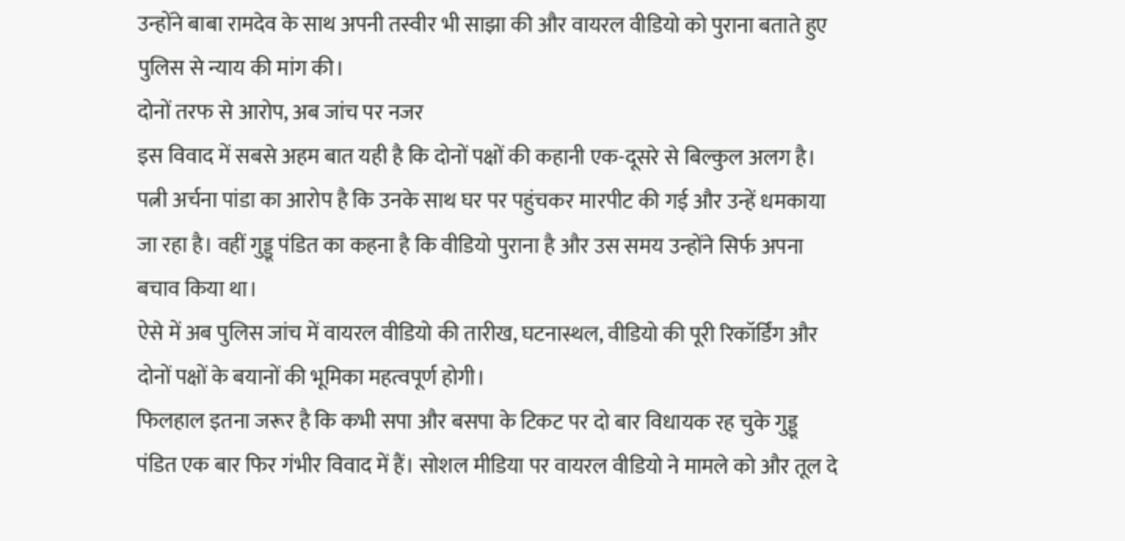उन्होंने बाबा रामदेव के साथ अपनी तस्वीर भी साझा की और वायरल वीडियो को पुराना बताते हुए पुलिस से न्याय की मांग की।
दोनों तरफ से आरोप, अब जांच पर नजर
इस विवाद में सबसे अहम बात यही है कि दोनों पक्षों की कहानी एक-दूसरे से बिल्कुल अलग है।
पत्नी अर्चना पांडा का आरोप है कि उनके साथ घर पर पहुंचकर मारपीट की गई और उन्हें धमकाया जा रहा है। वहीं गुड्डू पंडित का कहना है कि वीडियो पुराना है और उस समय उन्होंने सिर्फ अपना बचाव किया था।
ऐसे में अब पुलिस जांच में वायरल वीडियो की तारीख, घटनास्थल, वीडियो की पूरी रिकॉर्डिंग और दोनों पक्षों के बयानों की भूमिका महत्वपूर्ण होगी।
फिलहाल इतना जरूर है कि कभी सपा और बसपा के टिकट पर दो बार विधायक रह चुके गुड्डू पंडित एक बार फिर गंभीर विवाद में हैं। सोशल मीडिया पर वायरल वीडियो ने मामले को और तूल दे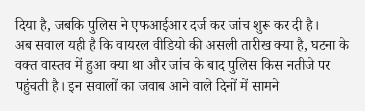दिया है, जबकि पुलिस ने एफआईआर दर्ज कर जांच शुरू कर दी है।
अब सवाल यही है कि वायरल वीडियो की असली तारीख क्या है, घटना के वक्त वास्तव में हुआ क्या था और जांच के बाद पुलिस किस नतीजे पर पहुंचती है। इन सवालों का जवाब आने वाले दिनों में सामने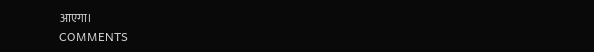आएगा।
COMMENTS